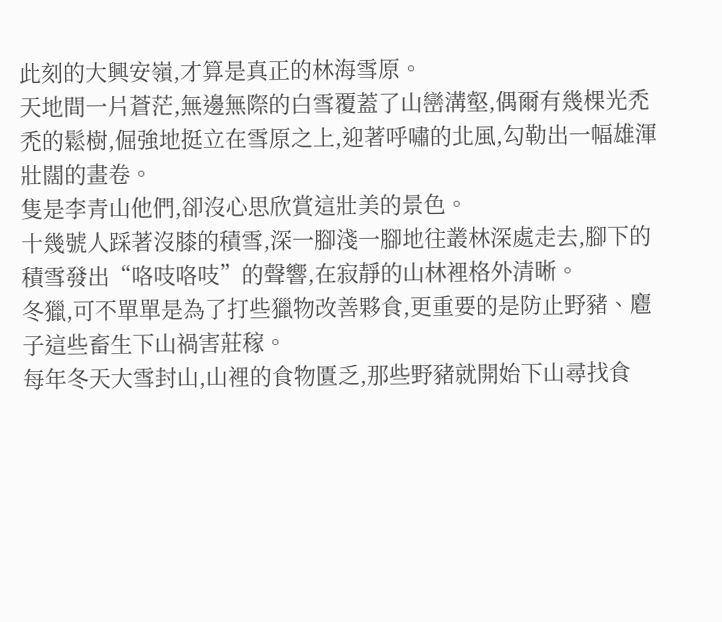此刻的大興安嶺,才算是真正的林海雪原。
天地間一片蒼茫,無邊無際的白雪覆蓋了山巒溝壑,偶爾有幾棵光禿禿的鬆樹,倔強地挺立在雪原之上,迎著呼嘯的北風,勾勒出一幅雄渾壯闊的畫卷。
隻是李青山他們,卻沒心思欣賞這壯美的景色。
十幾號人踩著沒膝的積雪,深一腳淺一腳地往叢林深處走去,腳下的積雪發出“咯吱咯吱”的聲響,在寂靜的山林裡格外清晰。
冬獵,可不單單是為了打些獵物改善夥食,更重要的是防止野豬、麅子這些畜生下山禍害莊稼。
每年冬天大雪封山,山裡的食物匱乏,那些野豬就開始下山尋找食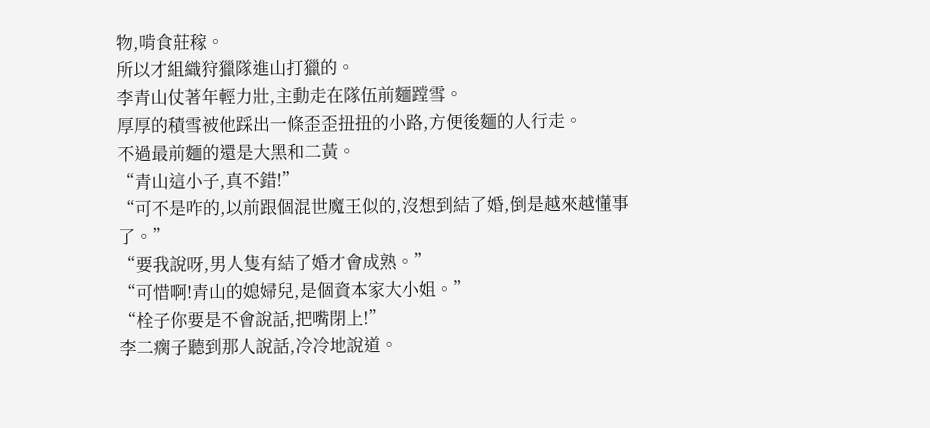物,啃食莊稼。
所以才組織狩獵隊進山打獵的。
李青山仗著年輕力壯,主動走在隊伍前麵蹚雪。
厚厚的積雪被他踩出一條歪歪扭扭的小路,方便後麵的人行走。
不過最前麵的還是大黑和二黃。
“青山這小子,真不錯!”
“可不是咋的,以前跟個混世魔王似的,沒想到結了婚,倒是越來越懂事了。”
“要我說呀,男人隻有結了婚才會成熟。”
“可惜啊!青山的媳婦兒,是個資本家大小姐。”
“栓子你要是不會說話,把嘴閉上!”
李二瘸子聽到那人說話,冷冷地說道。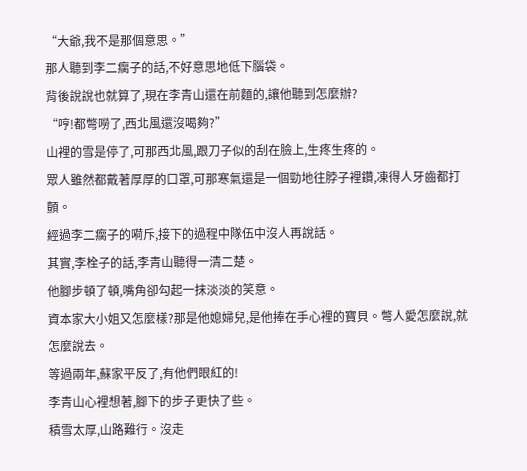“大爺,我不是那個意思。”
那人聽到李二瘸子的話,不好意思地低下腦袋。
背後說說也就算了,現在李青山還在前麵的,讓他聽到怎麼辦?
“哼!都彆嘮了,西北風還沒喝夠?”
山裡的雪是停了,可那西北風,跟刀子似的刮在臉上,生疼生疼的。
眾人雖然都戴著厚厚的口罩,可那寒氣還是一個勁地往脖子裡鑽,凍得人牙齒都打顫。
經過李二瘸子的嗬斥,接下的過程中隊伍中沒人再說話。
其實,李栓子的話,李青山聽得一清二楚。
他腳步頓了頓,嘴角卻勾起一抹淡淡的笑意。
資本家大小姐又怎麼樣?那是他媳婦兒,是他捧在手心裡的寶貝。彆人愛怎麼說,就怎麼說去。
等過兩年,蘇家平反了,有他們眼紅的!
李青山心裡想著,腳下的步子更快了些。
積雪太厚,山路難行。沒走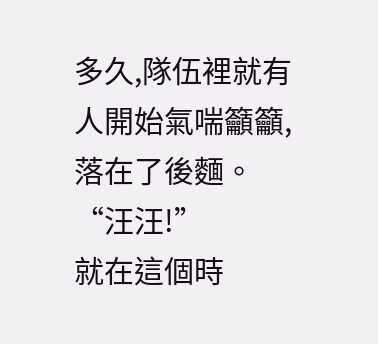多久,隊伍裡就有人開始氣喘籲籲,落在了後麵。
“汪汪!”
就在這個時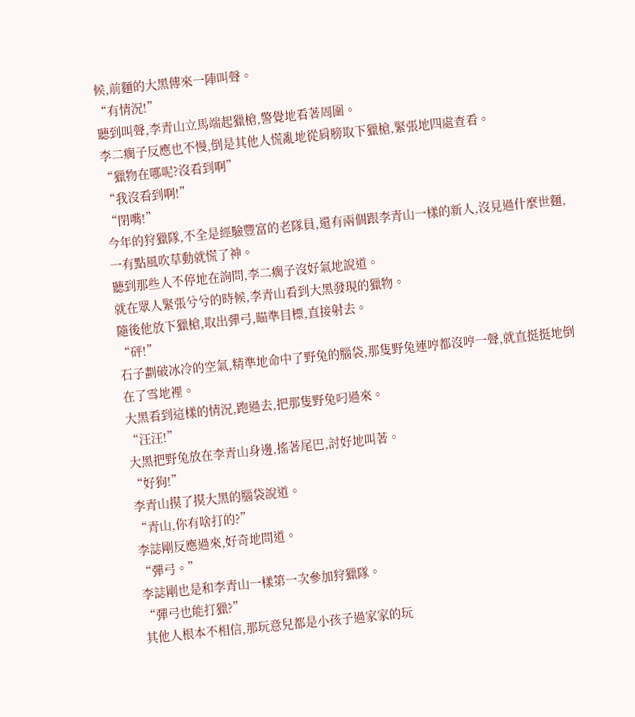候,前麵的大黑傳來一陣叫聲。
“有情況!”
聽到叫聲,李青山立馬端起獵槍,警覺地看著周圍。
李二瘸子反應也不慢,倒是其他人慌亂地從肩膀取下獵槍,緊張地四處查看。
“獵物在哪呢?沒看到啊”
“我沒看到啊!”
“閉嘴!”
今年的狩獵隊,不全是經驗豐富的老隊員,還有兩個跟李青山一樣的新人,沒見過什麼世麵,一有點風吹草動就慌了神。
聽到那些人不停地在詢問,李二瘸子沒好氣地說道。
就在眾人緊張兮兮的時候,李青山看到大黑發現的獵物。
隨後他放下獵槍,取出彈弓,瞄準目標,直接射去。
“砰!”
石子劃破冰冷的空氣,精準地命中了野兔的腦袋,那隻野兔連哼都沒哼一聲,就直挺挺地倒在了雪地裡。
大黑看到這樣的情況,跑過去,把那隻野兔叼過來。
“汪汪!”
大黑把野兔放在李青山身邊,搖著尾巴,討好地叫著。
“好狗!”
李青山摸了摸大黑的腦袋說道。
“青山,你有啥打的?”
李誌剛反應過來,好奇地問道。
“彈弓。”
李誌剛也是和李青山一樣第一次參加狩獵隊。
“彈弓也能打獵?”
其他人根本不相信,那玩意兒都是小孩子過家家的玩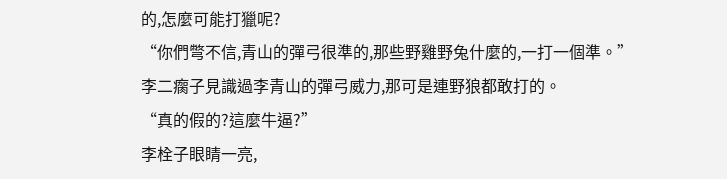的,怎麼可能打獵呢?
“你們彆不信,青山的彈弓很準的,那些野雞野兔什麼的,一打一個準。”
李二瘸子見識過李青山的彈弓威力,那可是連野狼都敢打的。
“真的假的?這麼牛逼?”
李栓子眼睛一亮,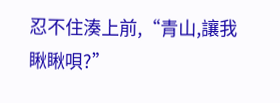忍不住湊上前,“青山,讓我瞅瞅唄?”